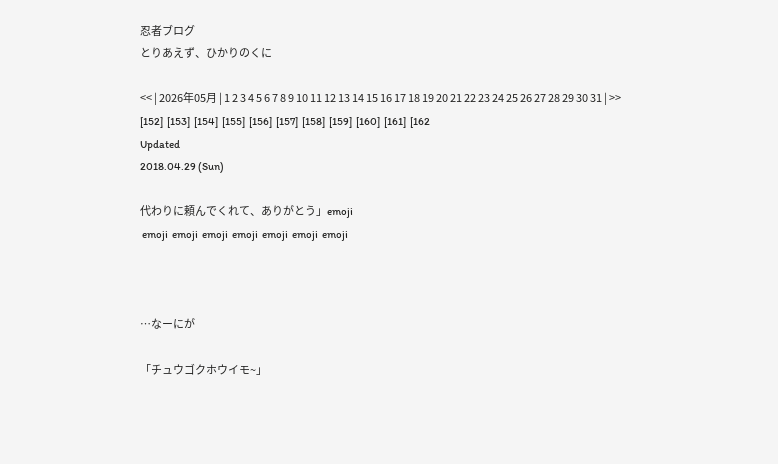忍者ブログ
とりあえず、ひかりのくに

<< | 2026年05月 | 1 2 3 4 5 6 7 8 9 10 11 12 13 14 15 16 17 18 19 20 21 22 23 24 25 26 27 28 29 30 31 | >>
[152]  [153]  [154]  [155]  [156]  [157]  [158]  [159]  [160]  [161]  [162
Updated
2018.04.29 (Sun)

代わりに頼んでくれて、ありがとう」emoji
 emoji  emoji  emoji  emoji  emoji  emoji  emoji



…なーにが

「チュウゴクホウイモ~」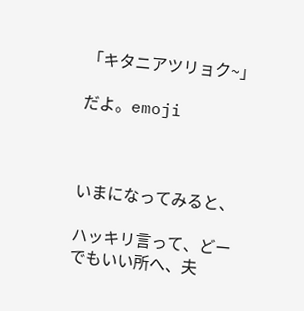「キタニアツリョク~」

だよ。emoji



いまになってみると、

ハッキリ言って、どーでもいい所へ、夫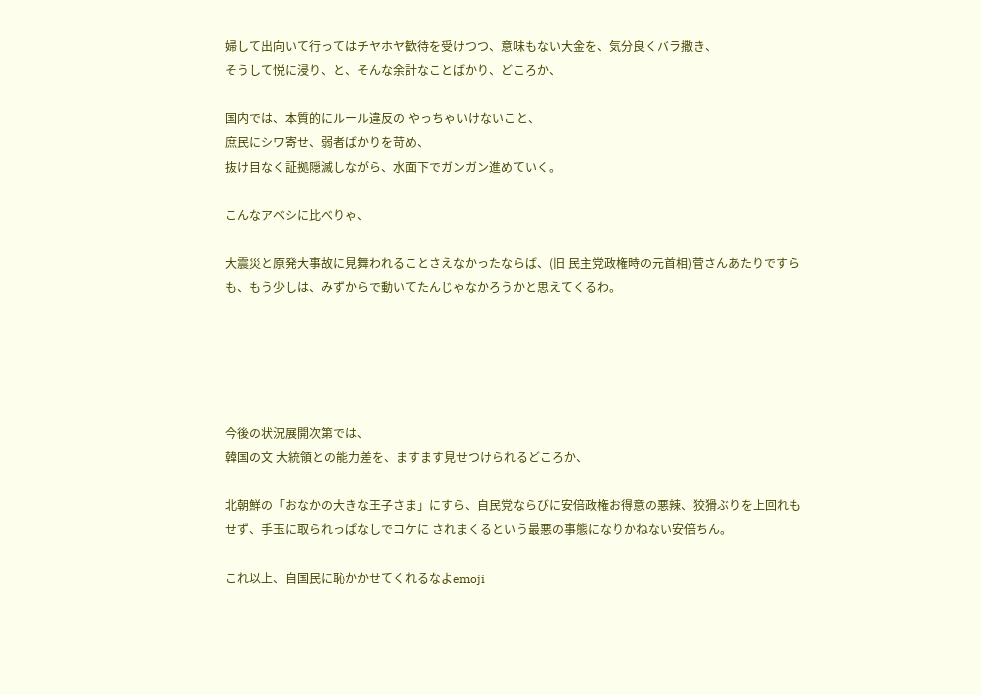婦して出向いて行ってはチヤホヤ歓待を受けつつ、意味もない大金を、気分良くバラ撒き、
そうして悦に浸り、と、そんな余計なことばかり、どころか、

国内では、本質的にルール違反の やっちゃいけないこと、
庶民にシワ寄せ、弱者ばかりを苛め、
抜け目なく証拠隠滅しながら、水面下でガンガン進めていく。

こんなアベシに比べりゃ、

大震災と原発大事故に見舞われることさえなかったならば、(旧 民主党政権時の元首相)菅さんあたりですらも、もう少しは、みずからで動いてたんじゃなかろうかと思えてくるわ。





今後の状況展開次第では、
韓国の文 大統領との能力差を、ますます見せつけられるどころか、

北朝鮮の「おなかの大きな王子さま」にすら、自民党ならびに安倍政権お得意の悪辣、狡猾ぶりを上回れもせず、手玉に取られっぱなしでコケに されまくるという最悪の事態になりかねない安倍ちん。

これ以上、自国民に恥かかせてくれるなよemoji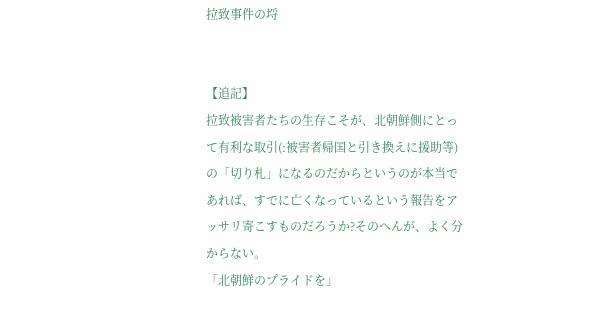拉致事件の埒


【追記】
拉致被害者たちの生存こそが、北朝鮮側にとって有利な取引(:被害者帰国と引き換えに援助等)の「切り札」になるのだからというのが本当であれば、すでに亡くなっているという報告をアッサリ寄こすものだろうか?そのへんが、よく分からない。
「北朝鮮のプライドを」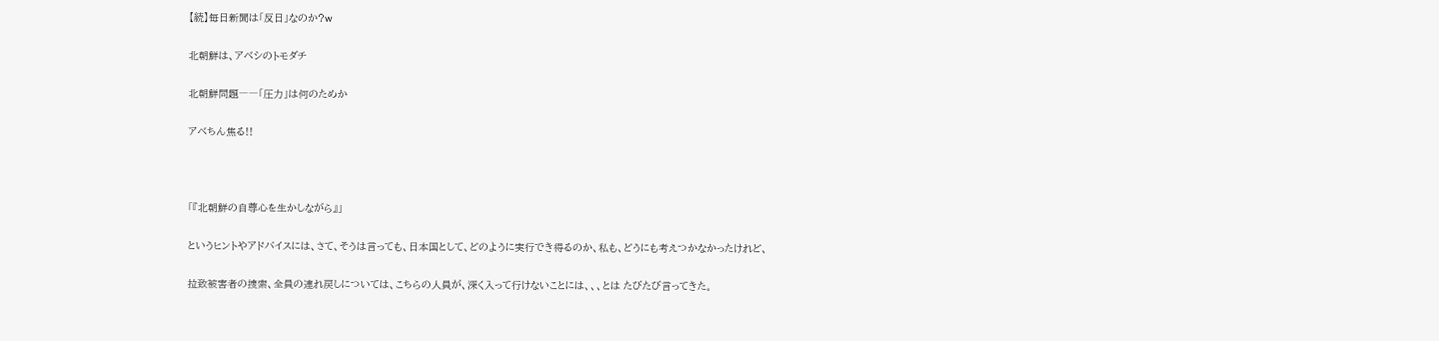【続】毎日新聞は「反日」なのか?w

北朝鮮は、アベシのトモダチ

北朝鮮問題――「圧力」は何のためか

アベちん焦る!!



「『北朝鮮の自尊心を生かしながら』」

というヒントやアドバイスには、さて、そうは言っても、日本国として、どのように実行でき得るのか、私も、どうにも考えつかなかったけれど、

拉致被害者の捜索、全員の連れ戻しについては、こちらの人員が、深く入って行けないことには、、、とは たびたび言ってきた。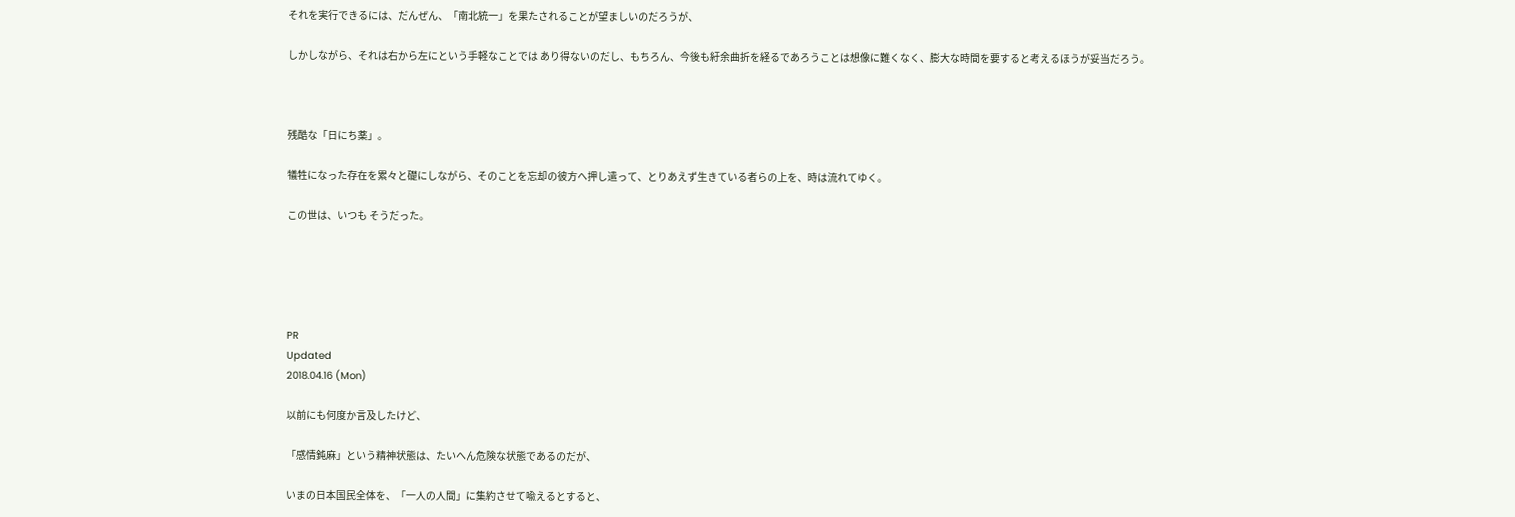それを実行できるには、だんぜん、「南北統一」を果たされることが望ましいのだろうが、

しかしながら、それは右から左にという手軽なことでは あり得ないのだし、もちろん、今後も紆余曲折を経るであろうことは想像に難くなく、膨大な時間を要すると考えるほうが妥当だろう。



残酷な「日にち薬」。

犠牲になった存在を累々と礎にしながら、そのことを忘却の彼方へ押し遣って、とりあえず生きている者らの上を、時は流れてゆく。

この世は、いつも そうだった。





PR
Updated
2018.04.16 (Mon)

以前にも何度か言及したけど、

「感情鈍麻」という精神状態は、たいへん危険な状態であるのだが、

いまの日本国民全体を、「一人の人間」に集約させて喩えるとすると、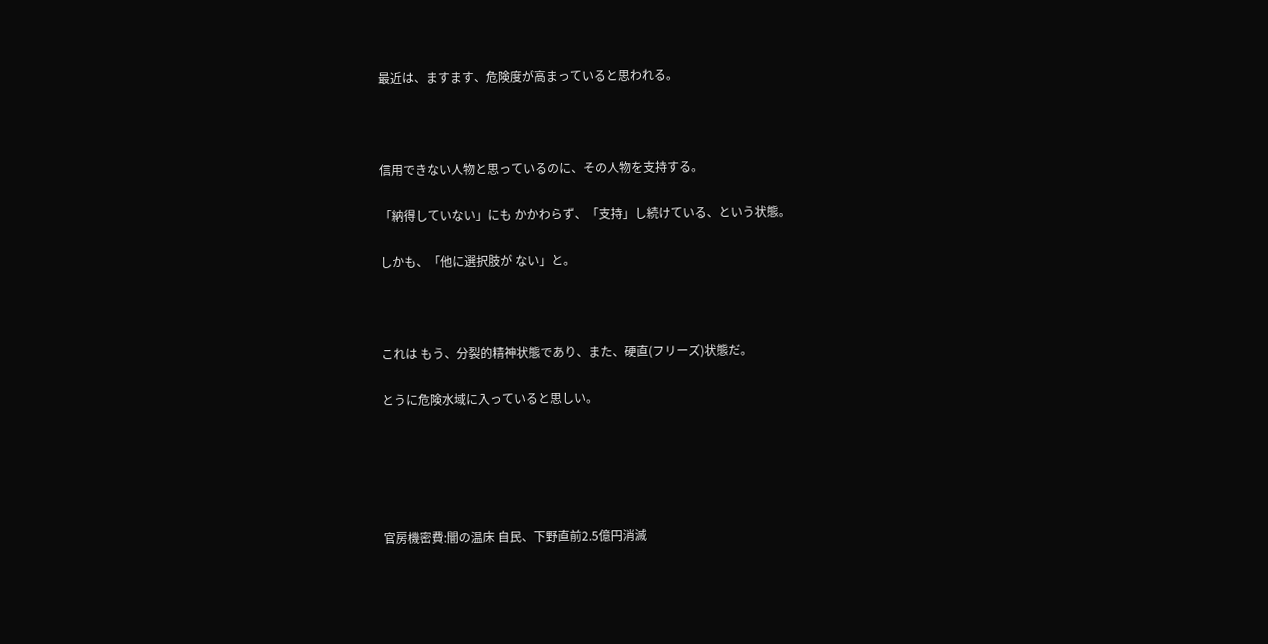最近は、ますます、危険度が高まっていると思われる。



信用できない人物と思っているのに、その人物を支持する。

「納得していない」にも かかわらず、「支持」し続けている、という状態。

しかも、「他に選択肢が ない」と。



これは もう、分裂的精神状態であり、また、硬直(フリーズ)状態だ。

とうに危険水域に入っていると思しい。





官房機密費:闇の温床 自民、下野直前2.5億円消滅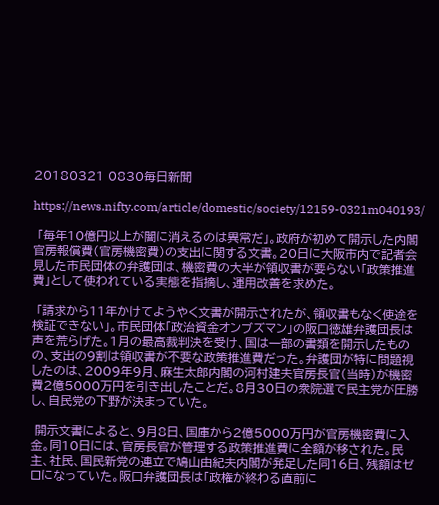20180321 0830毎日新聞

https://news.nifty.com/article/domestic/society/12159-0321m040193/

 「毎年10億円以上が闇に消えるのは異常だ」。政府が初めて開示した内閣官房報償費(官房機密費)の支出に関する文書。20日に大阪市内で記者会見した市民団体の弁護団は、機密費の大半が領収書が要らない「政策推進費」として使われている実態を指摘し、運用改善を求めた。

 「請求から11年かけてようやく文書が開示されたが、領収書もなく使途を検証できない」。市民団体「政治資金オンブズマン」の阪口徳雄弁護団長は声を荒らげた。1月の最高裁判決を受け、国は一部の書類を開示したものの、支出の9割は領収書が不要な政策推進費だった。弁護団が特に問題視したのは、2009年9月、麻生太郎内閣の河村建夫官房長官(当時)が機密費2億5000万円を引き出したことだ。8月30日の衆院選で民主党が圧勝し、自民党の下野が決まっていた。

 開示文書によると、9月8日、国庫から2億5000万円が官房機密費に入金。同10日には、官房長官が管理する政策推進費に全額が移された。民主、社民、国民新党の連立で鳩山由紀夫内閣が発足した同16日、残額はゼロになっていた。阪口弁護団長は「政権が終わる直前に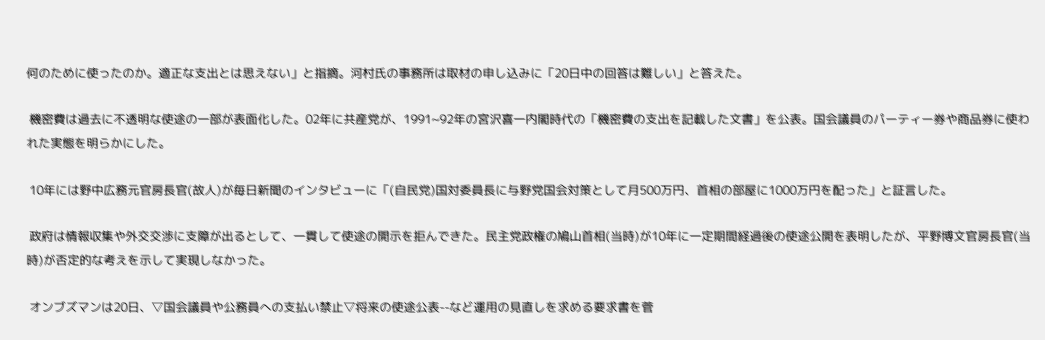何のために使ったのか。適正な支出とは思えない」と指摘。河村氏の事務所は取材の申し込みに「20日中の回答は難しい」と答えた。

 機密費は過去に不透明な使途の一部が表面化した。02年に共産党が、1991~92年の宮沢喜一内閣時代の「機密費の支出を記載した文書」を公表。国会議員のパーティー券や商品券に使われた実態を明らかにした。

 10年には野中広務元官房長官(故人)が毎日新聞のインタビューに「(自民党)国対委員長に与野党国会対策として月500万円、首相の部屋に1000万円を配った」と証言した。

 政府は情報収集や外交交渉に支障が出るとして、一貫して使途の開示を拒んできた。民主党政権の鳩山首相(当時)が10年に一定期間経過後の使途公開を表明したが、平野博文官房長官(当時)が否定的な考えを示して実現しなかった。

 オンブズマンは20日、▽国会議員や公務員への支払い禁止▽将来の使途公表--など運用の見直しを求める要求書を菅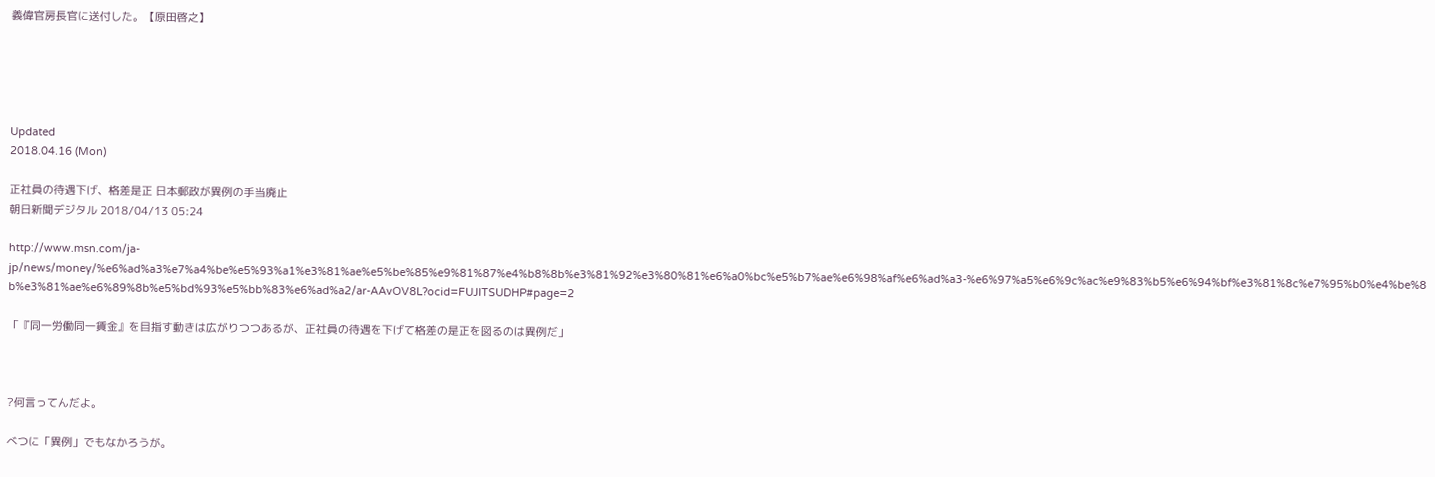義偉官房長官に送付した。【原田啓之】





Updated
2018.04.16 (Mon)

正社員の待遇下げ、格差是正 日本郵政が異例の手当廃止
朝日新聞デジタル 2018/04/13 05:24

http://www.msn.com/ja-jp/news/money/%e6%ad%a3%e7%a4%be%e5%93%a1%e3%81%ae%e5%be%85%e9%81%87%e4%b8%8b%e3%81%92%e3%80%81%e6%a0%bc%e5%b7%ae%e6%98%af%e6%ad%a3-%e6%97%a5%e6%9c%ac%e9%83%b5%e6%94%bf%e3%81%8c%e7%95%b0%e4%be%8b%e3%81%ae%e6%89%8b%e5%bd%93%e5%bb%83%e6%ad%a2/ar-AAvOV8L?ocid=FUJITSUDHP#page=2

「『同一労働同一賃金』を目指す動きは広がりつつあるが、正社員の待遇を下げて格差の是正を図るのは異例だ」



?何言ってんだよ。

べつに「異例」でもなかろうが。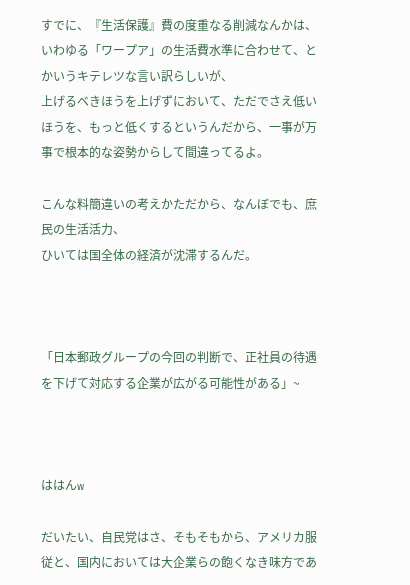すでに、『生活保護』費の度重なる削減なんかは、いわゆる「ワープア」の生活費水準に合わせて、とかいうキテレツな言い訳らしいが、
上げるべきほうを上げずにおいて、ただでさえ低いほうを、もっと低くするというんだから、一事が万事で根本的な姿勢からして間違ってるよ。

こんな料簡違いの考えかただから、なんぼでも、庶民の生活活力、
ひいては国全体の経済が沈滞するんだ。



「日本郵政グループの今回の判断で、正社員の待遇を下げて対応する企業が広がる可能性がある」~



ははんw

だいたい、自民党はさ、そもそもから、アメリカ服従と、国内においては大企業らの飽くなき味方であ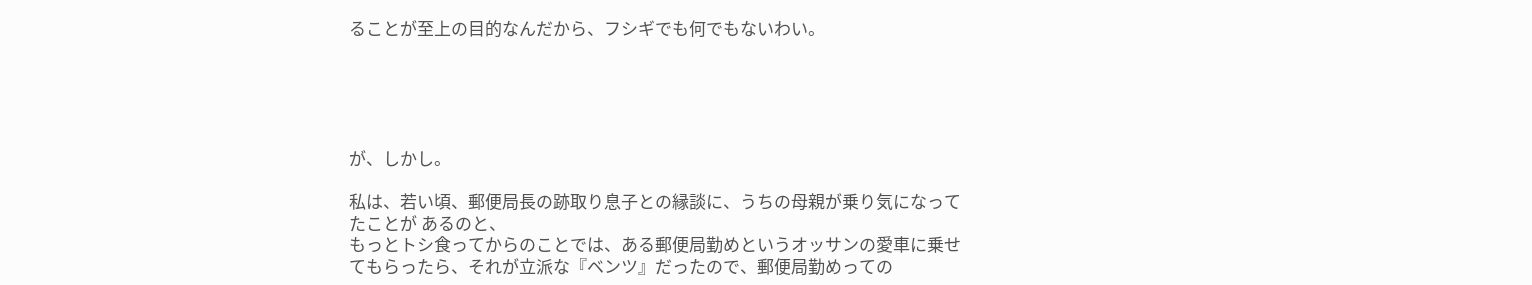ることが至上の目的なんだから、フシギでも何でもないわい。





が、しかし。

私は、若い頃、郵便局長の跡取り息子との縁談に、うちの母親が乗り気になってたことが あるのと、
もっとトシ食ってからのことでは、ある郵便局勤めというオッサンの愛車に乗せてもらったら、それが立派な『ベンツ』だったので、郵便局勤めっての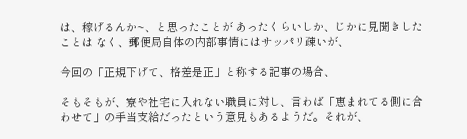は、稼げるんか~、と思ったことが あったくらいしか、じかに見聞きしたことは なく、郵便局自体の内部事情にはサッパリ疎いが、

今回の「正規下げて、格差是正」と称する記事の場合、

そもそもが、寮や社宅に入れない職員に対し、言わば「恵まれてる側に合わせて」の手当支給だったという意見もあるようだ。それが、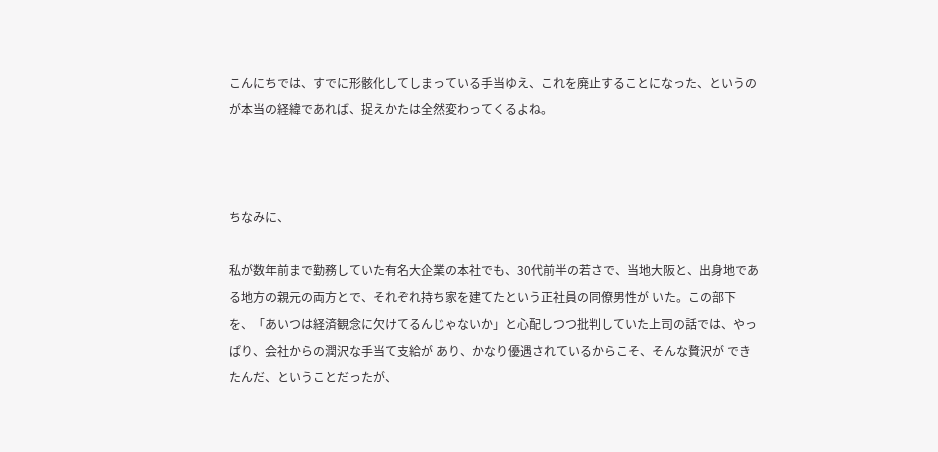こんにちでは、すでに形骸化してしまっている手当ゆえ、これを廃止することになった、というのが本当の経緯であれば、捉えかたは全然変わってくるよね。



ちなみに、

私が数年前まで勤務していた有名大企業の本社でも、30代前半の若さで、当地大阪と、出身地である地方の親元の両方とで、それぞれ持ち家を建てたという正社員の同僚男性が いた。この部下を、「あいつは経済観念に欠けてるんじゃないか」と心配しつつ批判していた上司の話では、やっぱり、会社からの潤沢な手当て支給が あり、かなり優遇されているからこそ、そんな贅沢が できたんだ、ということだったが、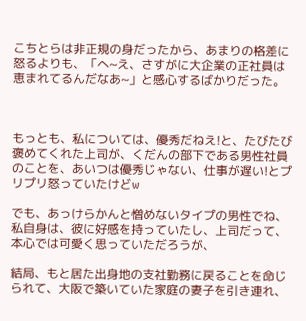こちとらは非正規の身だったから、あまりの格差に怒るよりも、「へ~え、さすがに大企業の正社員は恵まれてるんだなあ~」と感心するばかりだった。



もっとも、私については、優秀だねえ!と、たびたび褒めてくれた上司が、くだんの部下である男性社員のことを、あいつは優秀じゃない、仕事が遅い!とプリプリ怒っていたけどw

でも、あっけらかんと憎めないタイプの男性でね、私自身は、彼に好感を持っていたし、上司だって、本心では可愛く思っていただろうが、

結局、もと居た出身地の支社勤務に戻ることを命じられて、大阪で築いていた家庭の妻子を引き連れ、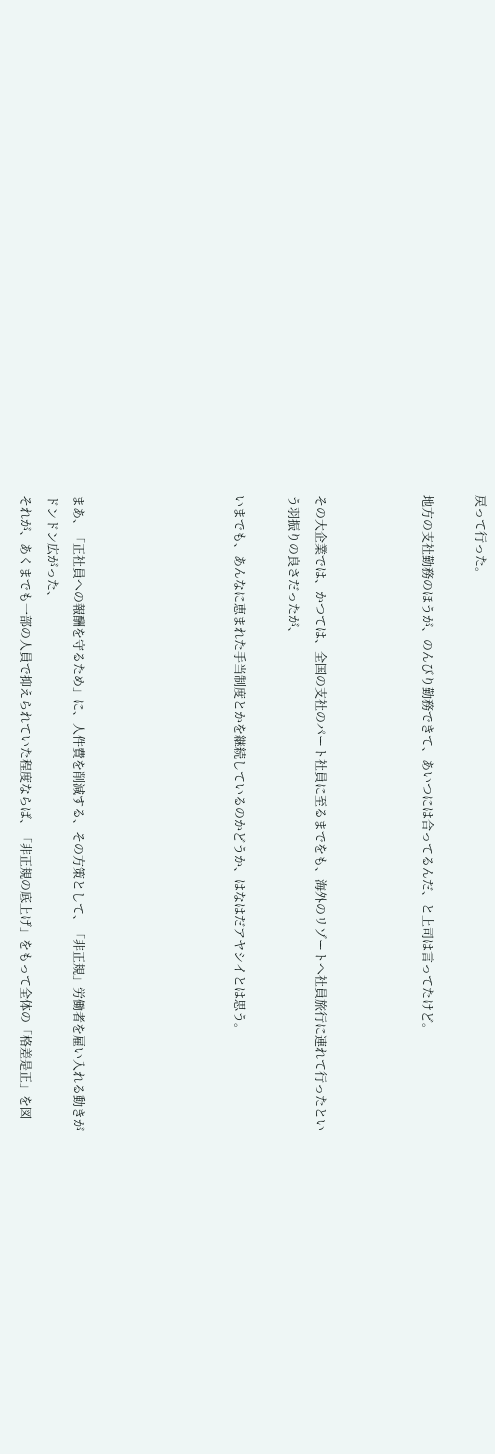戻って行った。

地方の支社勤務のほうが、のんびり勤務できて、あいつには合ってるんだ、と上司は言ってたけど。



その大企業では、かつては、全国の支社のパート社員に至るまでをも、海外のリゾートへ社員旅行に連れて行ったという羽振りの良さだったが、

いまでも、あんなに恵まれた手当制度とかを継続しているのかどうか、はなはだアヤシイとは思う。





まあ、「正社員への報酬を守るため」に、人件費を削減する、その方策として、「非正規」労働者を雇い入れる動きがドンドン広がった、
それが、あくまでも一部の人員で抑えられていた程度ならば、「非正規の底上げ」をもって全体の「格差是正」を図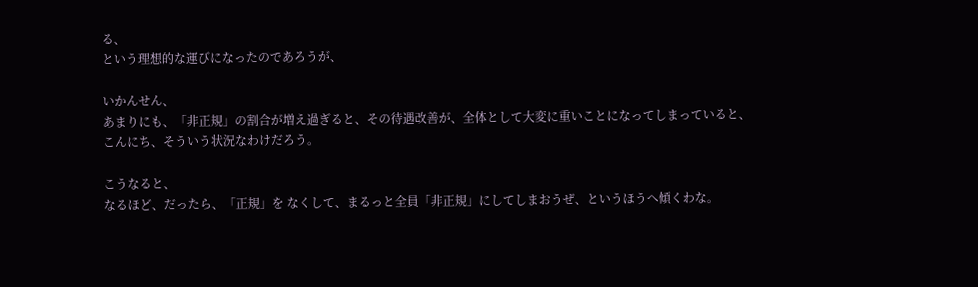る、
という理想的な運びになったのであろうが、

いかんせん、
あまりにも、「非正規」の割合が増え過ぎると、その待遇改善が、全体として大変に重いことになってしまっていると、
こんにち、そういう状況なわけだろう。

こうなると、
なるほど、だったら、「正規」を なくして、まるっと全員「非正規」にしてしまおうぜ、というほうへ傾くわな。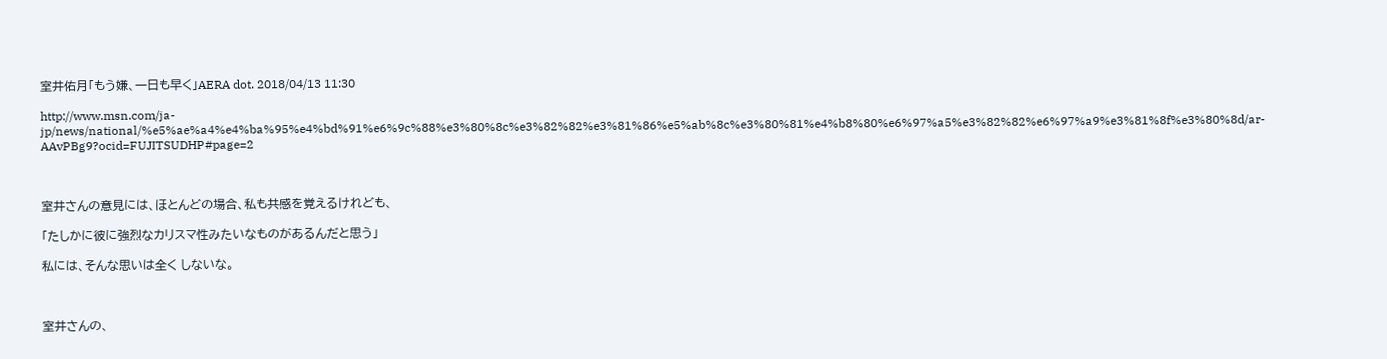室井佑月「もう嫌、一日も早く」AERA dot. 2018/04/13 11:30

http://www.msn.com/ja-jp/news/national/%e5%ae%a4%e4%ba%95%e4%bd%91%e6%9c%88%e3%80%8c%e3%82%82%e3%81%86%e5%ab%8c%e3%80%81%e4%b8%80%e6%97%a5%e3%82%82%e6%97%a9%e3%81%8f%e3%80%8d/ar-AAvPBg9?ocid=FUJITSUDHP#page=2



室井さんの意見には、ほとんどの場合、私も共感を覚えるけれども、

「たしかに彼に強烈なカリスマ性みたいなものがあるんだと思う」

私には、そんな思いは全く しないな。



室井さんの、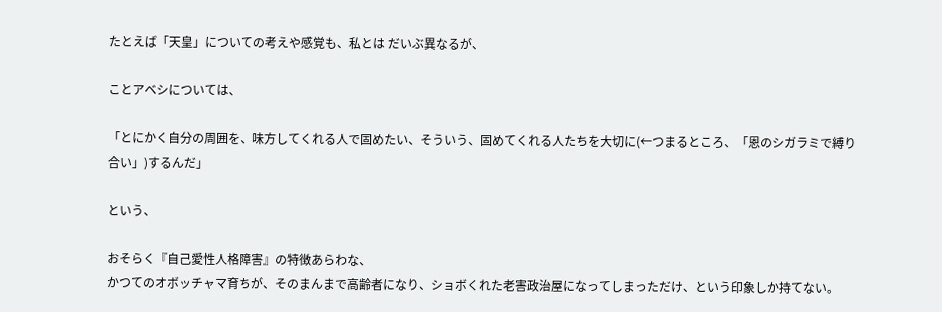たとえば「天皇」についての考えや感覚も、私とは だいぶ異なるが、

ことアベシについては、

「とにかく自分の周囲を、味方してくれる人で固めたい、そういう、固めてくれる人たちを大切に(←つまるところ、「恩のシガラミで縛り合い」)するんだ」

という、

おそらく『自己愛性人格障害』の特徴あらわな、
かつてのオボッチャマ育ちが、そのまんまで高齢者になり、ショボくれた老害政治屋になってしまっただけ、という印象しか持てない。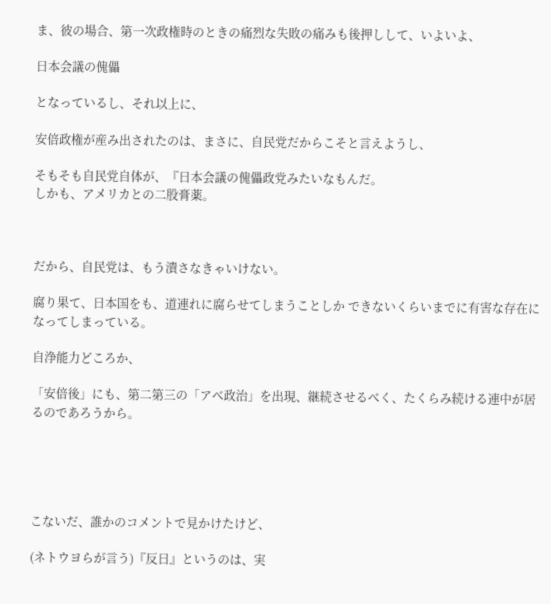ま、彼の場合、第一次政権時のときの痛烈な失敗の痛みも後押しして、いよいよ、

日本会議の傀儡

となっているし、それ以上に、

安倍政権が産み出されたのは、まさに、自民党だからこそと言えようし、

そもそも自民党自体が、『日本会議の傀儡政党みたいなもんだ。
しかも、アメリカとの二股膏薬。



だから、自民党は、もう潰さなきゃいけない。

腐り果て、日本国をも、道連れに腐らせてしまうことしか できないくらいまでに有害な存在になってしまっている。

自浄能力どころか、

「安倍後」にも、第二第三の「アベ政治」を出現、継続させるべく、たくらみ続ける連中が居るのであろうから。





こないだ、誰かのコメントで見かけたけど、

(ネトウヨらが言う)『反日』というのは、実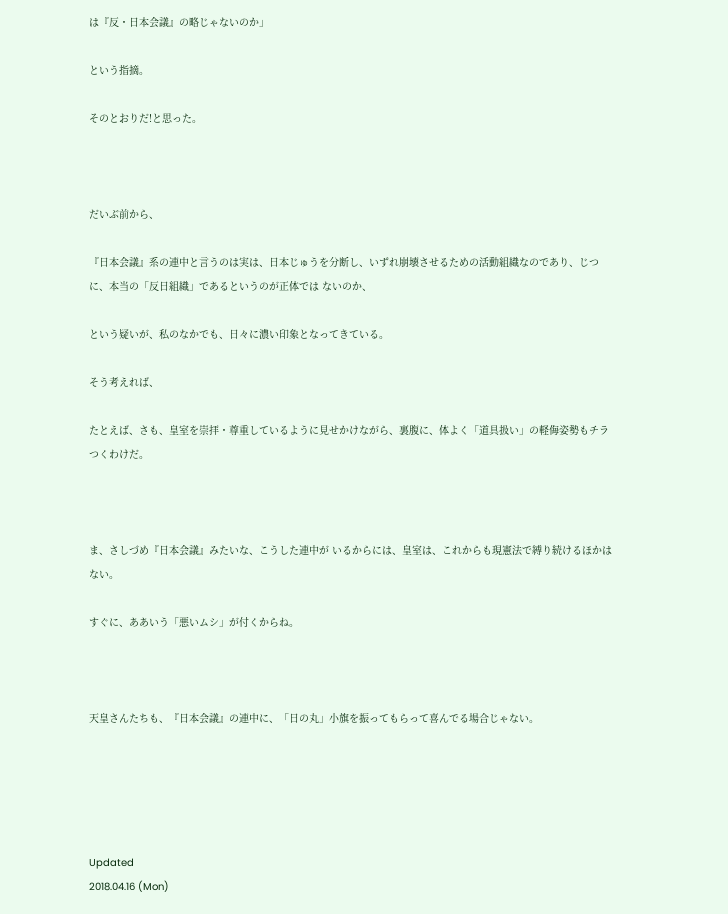は『反・日本会議』の略じゃないのか」

という指摘。

そのとおりだ!と思った。



だいぶ前から、

『日本会議』系の連中と言うのは実は、日本じゅうを分断し、いずれ崩壊させるための活動組織なのであり、じつに、本当の「反日組織」であるというのが正体では ないのか、

という疑いが、私のなかでも、日々に濃い印象となってきている。

そう考えれば、

たとえば、さも、皇室を崇拝・尊重しているように見せかけながら、裏腹に、体よく「道具扱い」の軽侮姿勢もチラつくわけだ。



ま、さしづめ『日本会議』みたいな、こうした連中が いるからには、皇室は、これからも現憲法で縛り続けるほかは ない。

すぐに、ああいう「悪いムシ」が付くからね。



天皇さんたちも、『日本会議』の連中に、「日の丸」小旗を振ってもらって喜んでる場合じゃない。





Updated
2018.04.16 (Mon)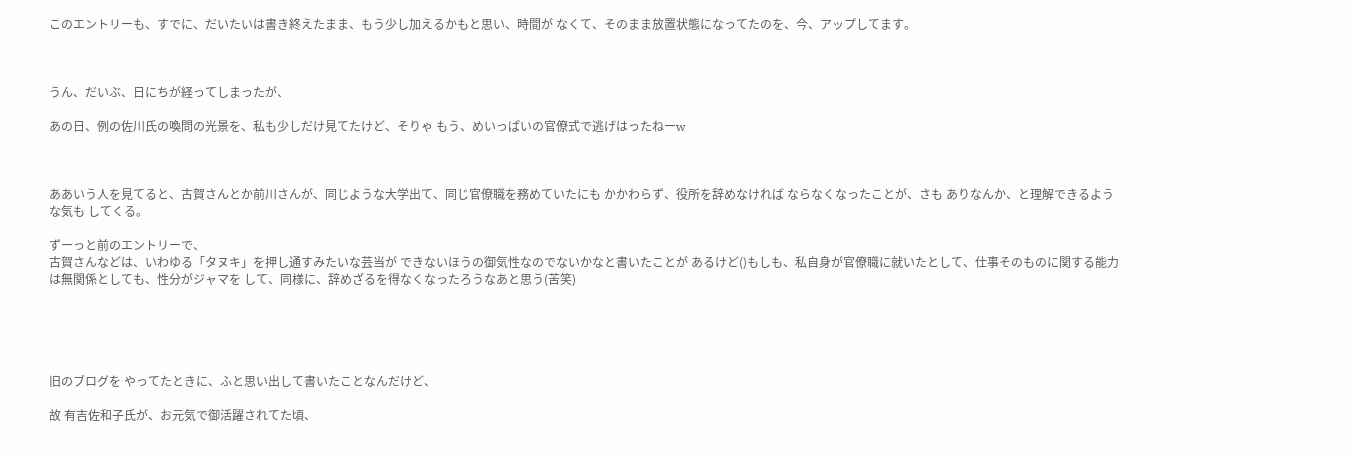このエントリーも、すでに、だいたいは書き終えたまま、もう少し加えるかもと思い、時間が なくて、そのまま放置状態になってたのを、今、アップしてます。



うん、だいぶ、日にちが経ってしまったが、

あの日、例の佐川氏の喚問の光景を、私も少しだけ見てたけど、そりゃ もう、めいっぱいの官僚式で逃げはったねーw



ああいう人を見てると、古賀さんとか前川さんが、同じような大学出て、同じ官僚職を務めていたにも かかわらず、役所を辞めなければ ならなくなったことが、さも ありなんか、と理解できるような気も してくる。

ずーっと前のエントリーで、
古賀さんなどは、いわゆる「タヌキ」を押し通すみたいな芸当が できないほうの御気性なのでないかなと書いたことが あるけど()もしも、私自身が官僚職に就いたとして、仕事そのものに関する能力は無関係としても、性分がジャマを して、同様に、辞めざるを得なくなったろうなあと思う(苦笑)





旧のブログを やってたときに、ふと思い出して書いたことなんだけど、

故 有吉佐和子氏が、お元気で御活躍されてた頃、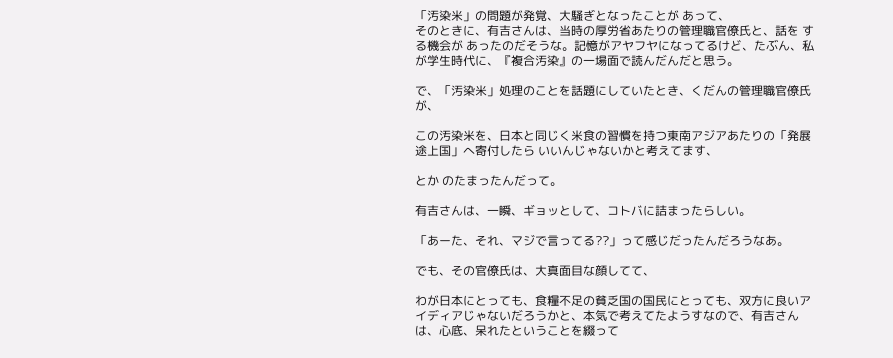「汚染米」の問題が発覚、大騒ぎとなったことが あって、
そのときに、有吉さんは、当時の厚労省あたりの管理職官僚氏と、話を する機会が あったのだそうな。記憶がアヤフヤになってるけど、たぶん、私が学生時代に、『複合汚染』の一場面で読んだんだと思う。

で、「汚染米」処理のことを話題にしていたとき、くだんの管理職官僚氏が、

この汚染米を、日本と同じく米食の習慣を持つ東南アジアあたりの「発展途上国」へ寄付したら いいんじゃないかと考えてます、

とか のたまったんだって。

有吉さんは、一瞬、ギョッとして、コトバに詰まったらしい。

「あーた、それ、マジで言ってる??」って感じだったんだろうなあ。

でも、その官僚氏は、大真面目な顔してて、

わが日本にとっても、食糧不足の貧乏国の国民にとっても、双方に良いアイディアじゃないだろうかと、本気で考えてたようすなので、有吉さんは、心底、呆れたということを綴って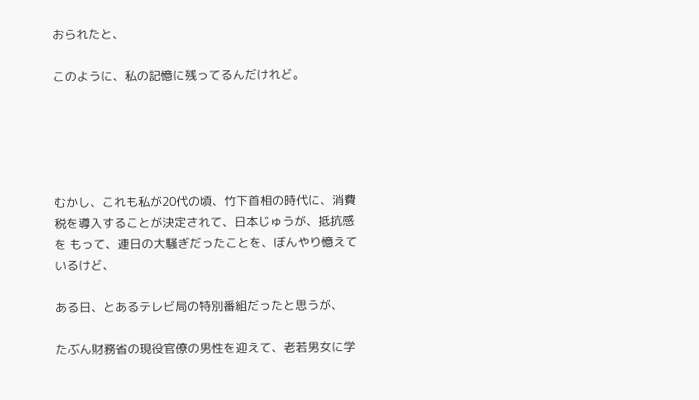おられたと、

このように、私の記憶に残ってるんだけれど。





むかし、これも私が20代の頃、竹下首相の時代に、消費税を導入することが決定されて、日本じゅうが、抵抗感を もって、連日の大騒ぎだったことを、ぼんやり憶えているけど、

ある日、とあるテレビ局の特別番組だったと思うが、

たぶん財務省の現役官僚の男性を迎えて、老若男女に学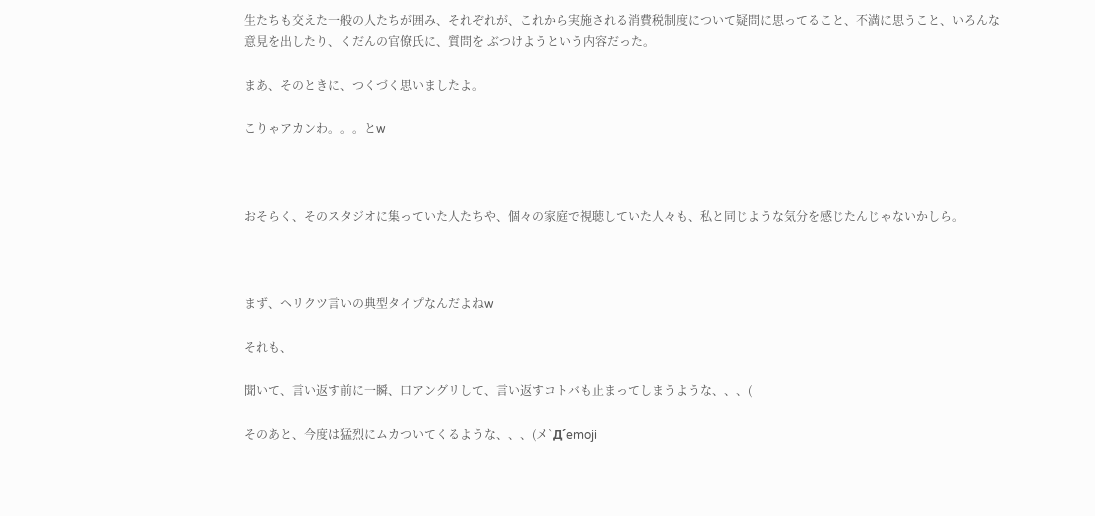生たちも交えた一般の人たちが囲み、それぞれが、これから実施される消費税制度について疑問に思ってること、不満に思うこと、いろんな意見を出したり、くだんの官僚氏に、質問を ぶつけようという内容だった。

まあ、そのときに、つくづく思いましたよ。

こりゃアカンわ。。。とw



おそらく、そのスタジオに集っていた人たちや、個々の家庭で視聴していた人々も、私と同じような気分を感じたんじゃないかしら。



まず、ヘリクツ言いの典型タイプなんだよねw

それも、

聞いて、言い返す前に一瞬、口アングリして、言い返すコトバも止まってしまうような、、、(

そのあと、今度は猛烈にムカついてくるような、、、(メ`Д´emoji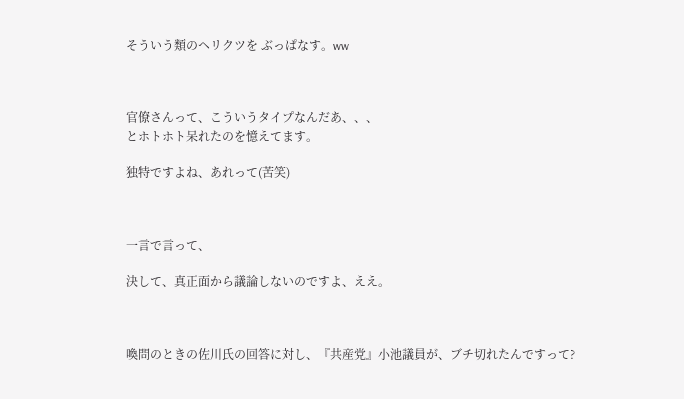そういう類のヘリクツを ぶっぱなす。ww



官僚さんって、こういうタイプなんだあ、、、
とホトホト呆れたのを憶えてます。

独特ですよね、あれって(苦笑)



一言で言って、

決して、真正面から議論しないのですよ、ええ。



喚問のときの佐川氏の回答に対し、『共産党』小池議員が、ブチ切れたんですって?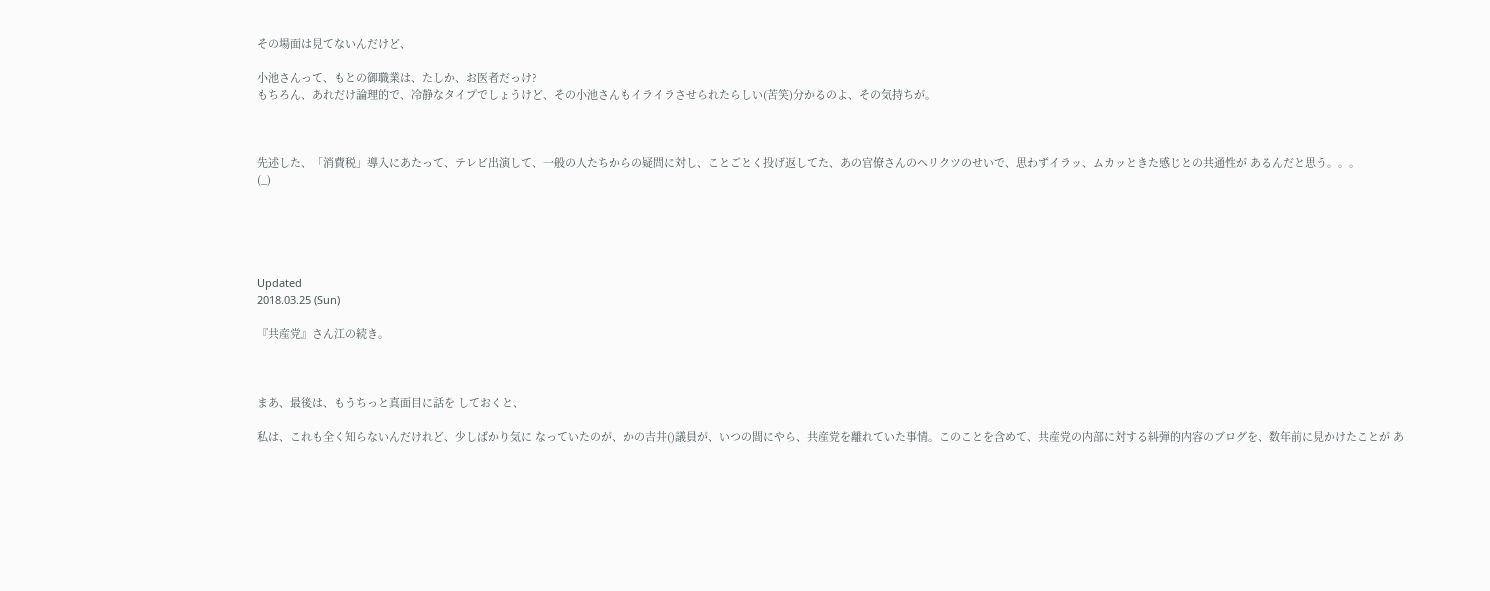その場面は見てないんだけど、

小池さんって、もとの御職業は、たしか、お医者だっけ?
もちろん、あれだけ論理的で、冷静なタイプでしょうけど、その小池さんもイライラさせられたらしい(苦笑)分かるのよ、その気持ちが。



先述した、「消費税」導入にあたって、テレビ出演して、一般の人たちからの疑問に対し、ことごとく投げ返してた、あの官僚さんのヘリクツのせいで、思わずイラッ、ムカッときた感じとの共通性が あるんだと思う。。。
(_)





Updated
2018.03.25 (Sun)

『共産党』さん江の続き。



まあ、最後は、もうちっと真面目に話を しておくと、

私は、これも全く知らないんだけれど、少しばかり気に なっていたのが、かの吉井()議員が、いつの間にやら、共産党を離れていた事情。このことを含めて、共産党の内部に対する糾弾的内容のブログを、数年前に見かけたことが あ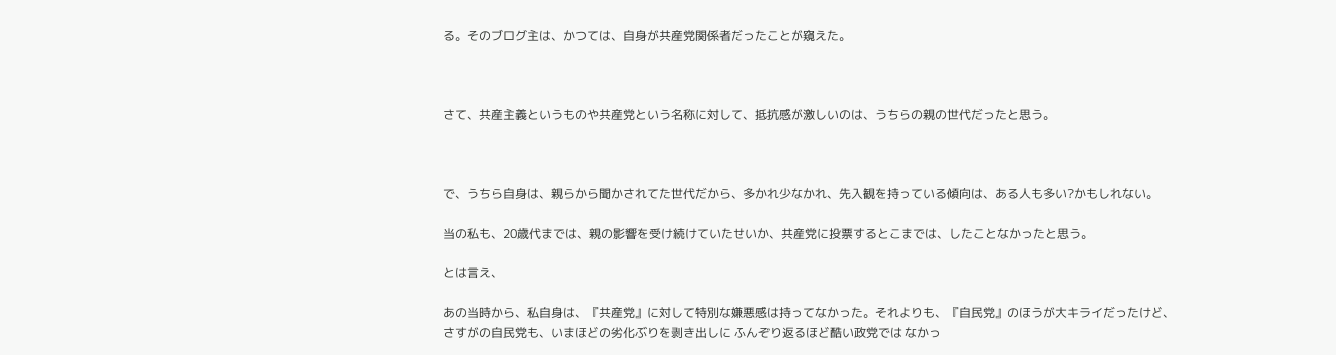る。そのブログ主は、かつては、自身が共産党関係者だったことが窺えた。



さて、共産主義というものや共産党という名称に対して、抵抗感が激しいのは、うちらの親の世代だったと思う。



で、うちら自身は、親らから聞かされてた世代だから、多かれ少なかれ、先入観を持っている傾向は、ある人も多い?かもしれない。

当の私も、20歳代までは、親の影響を受け続けていたせいか、共産党に投票するとこまでは、したことなかったと思う。

とは言え、

あの当時から、私自身は、『共産党』に対して特別な嫌悪感は持ってなかった。それよりも、『自民党』のほうが大キライだったけど、
さすがの自民党も、いまほどの劣化ぶりを剥き出しに ふんぞり返るほど酷い政党では なかっ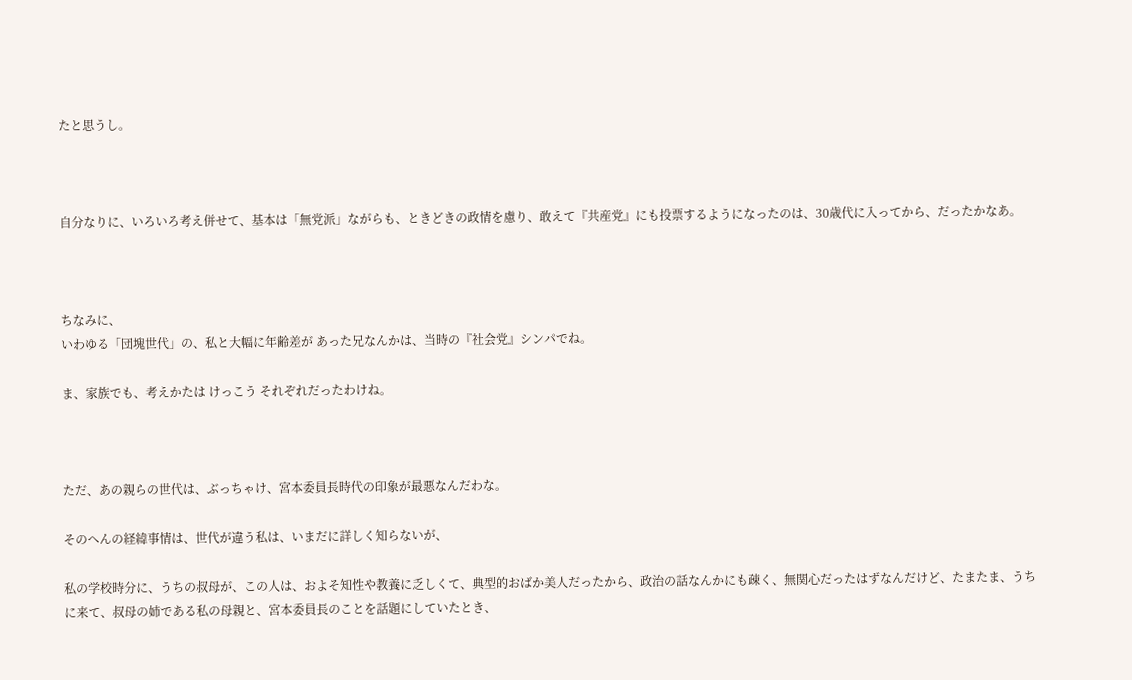たと思うし。



自分なりに、いろいろ考え併せて、基本は「無党派」ながらも、ときどきの政情を慮り、敢えて『共産党』にも投票するようになったのは、30歳代に入ってから、だったかなあ。



ちなみに、
いわゆる「団塊世代」の、私と大幅に年齢差が あった兄なんかは、当時の『社会党』シンパでね。

ま、家族でも、考えかたは けっこう それぞれだったわけね。



ただ、あの親らの世代は、ぶっちゃけ、宮本委員長時代の印象が最悪なんだわな。

そのへんの経緯事情は、世代が違う私は、いまだに詳しく知らないが、

私の学校時分に、うちの叔母が、この人は、およそ知性や教養に乏しくて、典型的おばか美人だったから、政治の話なんかにも疎く、無関心だったはずなんだけど、たまたま、うちに来て、叔母の姉である私の母親と、宮本委員長のことを話題にしていたとき、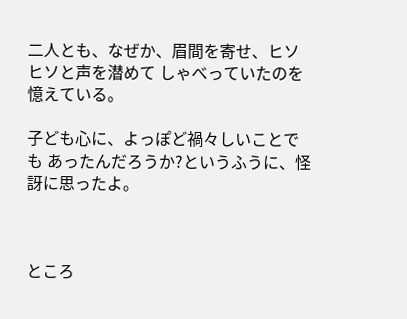二人とも、なぜか、眉間を寄せ、ヒソヒソと声を潜めて しゃべっていたのを憶えている。

子ども心に、よっぽど禍々しいことでも あったんだろうか?というふうに、怪訝に思ったよ。



ところ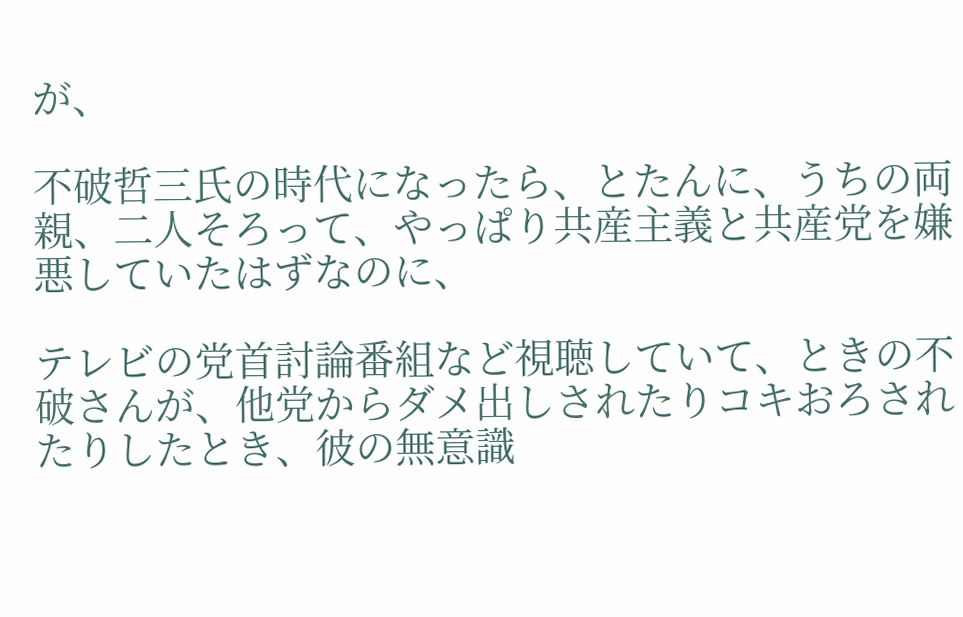が、

不破哲三氏の時代になったら、とたんに、うちの両親、二人そろって、やっぱり共産主義と共産党を嫌悪していたはずなのに、

テレビの党首討論番組など視聴していて、ときの不破さんが、他党からダメ出しされたりコキおろされたりしたとき、彼の無意識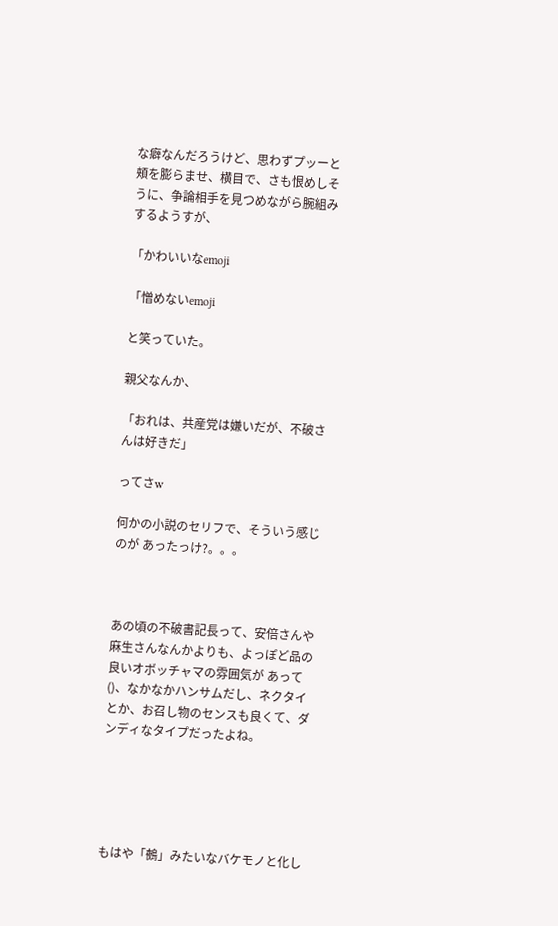な癖なんだろうけど、思わずプッーと頬を膨らませ、横目で、さも恨めしそうに、争論相手を見つめながら腕組みするようすが、

「かわいいなemoji

「憎めないemoji

と笑っていた。

親父なんか、

「おれは、共産党は嫌いだが、不破さんは好きだ」

ってさw

何かの小説のセリフで、そういう感じのが あったっけ?。。。



あの頃の不破書記長って、安倍さんや麻生さんなんかよりも、よっぽど品の良いオボッチャマの雰囲気が あって()、なかなかハンサムだし、ネクタイとか、お召し物のセンスも良くて、ダンディなタイプだったよね。





もはや「鵺」みたいなバケモノと化し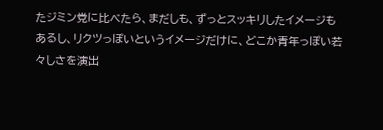たジミン党に比べたら、まだしも、ずっとスッキリしたイメージもあるし、リクツっぽいというイメージだけに、どこか青年っぽい若々しさを演出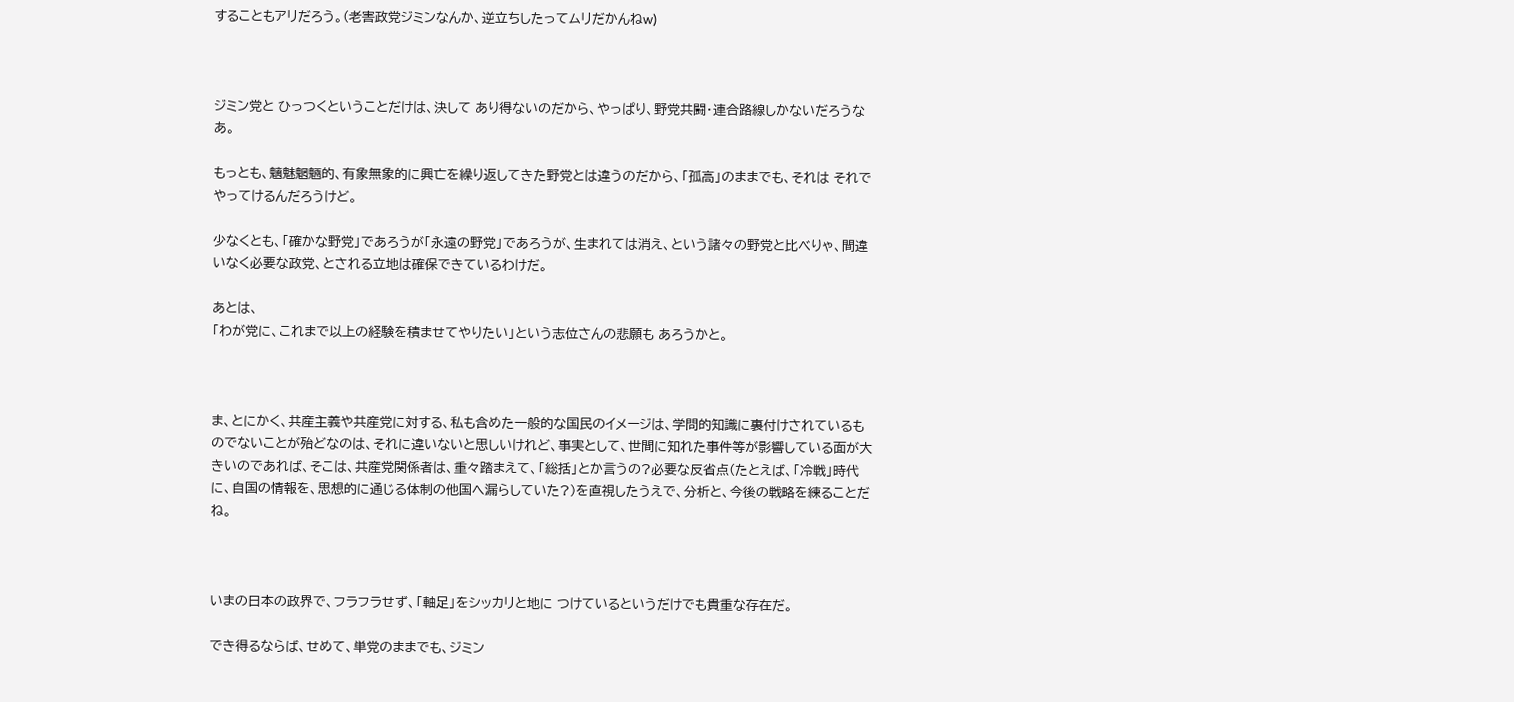することもアリだろう。(老害政党ジミンなんか、逆立ちしたってムリだかんねw)



ジミン党と ひっつくということだけは、決して あり得ないのだから、やっぱり、野党共闘・連合路線しかないだろうなあ。

もっとも、魑魅魍魎的、有象無象的に興亡を繰り返してきた野党とは違うのだから、「孤高」のままでも、それは それで やってけるんだろうけど。

少なくとも、「確かな野党」であろうが「永遠の野党」であろうが、生まれては消え、という諸々の野党と比べりゃ、間違いなく必要な政党、とされる立地は確保できているわけだ。

あとは、
「わが党に、これまで以上の経験を積ませてやりたい」という志位さんの悲願も あろうかと。



ま、とにかく、共産主義や共産党に対する、私も含めた一般的な国民のイメージは、学問的知識に裏付けされているものでないことが殆どなのは、それに違いないと思しいけれど、事実として、世間に知れた事件等が影響している面が大きいのであれば、そこは、共産党関係者は、重々踏まえて、「総括」とか言うの?必要な反省点(たとえば、「冷戦」時代に、自国の情報を、思想的に通じる体制の他国へ漏らしていた?)を直視したうえで、分析と、今後の戦略を練ることだね。



いまの日本の政界で、フラフラせず、「軸足」をシッカリと地に つけているというだけでも貴重な存在だ。

でき得るならば、せめて、単党のままでも、ジミン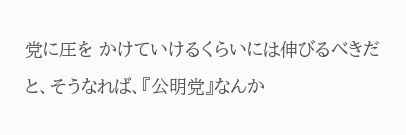党に圧を かけていけるくらいには伸びるべきだと、そうなれば、『公明党』なんか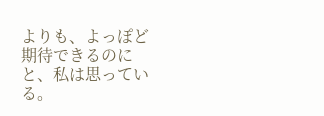よりも、よっぽど期待できるのにと、私は思っている。